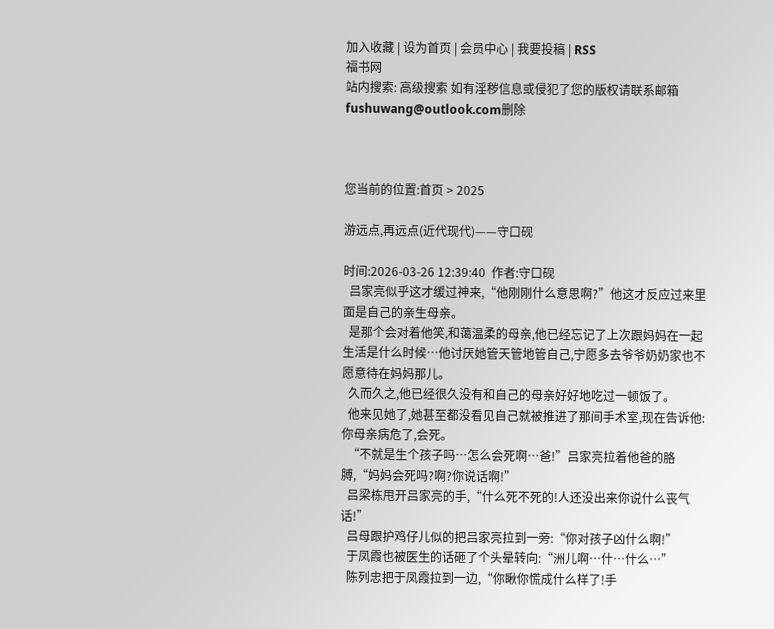加入收藏 | 设为首页 | 会员中心 | 我要投稿 | RSS
福书网
站内搜索: 高级搜索 如有淫秽信息或侵犯了您的版权请联系邮箱fushuwang@outlook.com删除



您当前的位置:首页 > 2025

游远点,再远点(近代现代)——守口砚

时间:2026-03-26 12:39:40  作者:守口砚
  吕家亮似乎这才缓过神来,“他刚刚什么意思啊?”他这才反应过来里面是自己的亲生母亲。
  是那个会对着他笑,和蔼温柔的母亲,他已经忘记了上次跟妈妈在一起生活是什么时候…他讨厌她管天管地管自己,宁愿多去爷爷奶奶家也不愿意待在妈妈那儿。
  久而久之,他已经很久没有和自己的母亲好好地吃过一顿饭了。
  他来见她了,她甚至都没看见自己就被推进了那间手术室,现在告诉他:你母亲病危了,会死。
  “不就是生个孩子吗…怎么会死啊…爸!”吕家亮拉着他爸的胳膊,“妈妈会死吗?啊?你说话啊!”
  吕梁栋甩开吕家亮的手,“什么死不死的!人还没出来你说什么丧气话!”
  吕母跟护鸡仔儿似的把吕家亮拉到一旁:“你对孩子凶什么啊!”
  于凤霞也被医生的话砸了个头晕转向:“洲儿啊…什…什么…”
  陈列忠把于凤霞拉到一边,“你瞅你慌成什么样了!手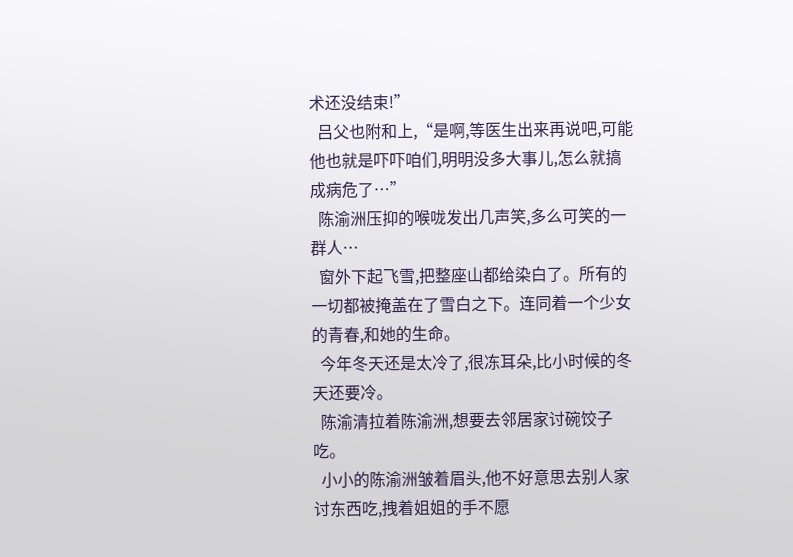术还没结束!”
  吕父也附和上,“是啊,等医生出来再说吧,可能他也就是吓吓咱们,明明没多大事儿,怎么就搞成病危了…”
  陈渝洲压抑的喉咙发出几声笑,多么可笑的一群人…
  窗外下起飞雪,把整座山都给染白了。所有的一切都被掩盖在了雪白之下。连同着一个少女的青春,和她的生命。
  今年冬天还是太冷了,很冻耳朵,比小时候的冬天还要冷。
  陈渝清拉着陈渝洲,想要去邻居家讨碗饺子吃。
  小小的陈渝洲皱着眉头,他不好意思去别人家讨东西吃,拽着姐姐的手不愿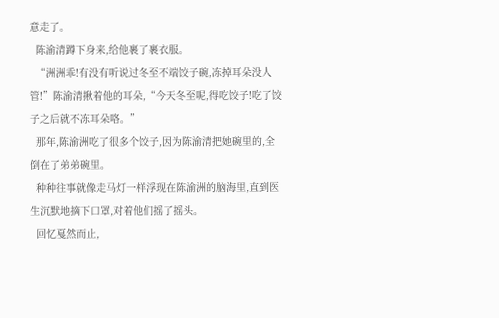意走了。
  陈渝清蹲下身来,给他裹了裹衣服。
  “洲洲乖!有没有听说过冬至不端饺子碗,冻掉耳朵没人管!”陈渝清揪着他的耳朵,“今天冬至呢,得吃饺子!吃了饺子之后就不冻耳朵咯。”
  那年,陈渝洲吃了很多个饺子,因为陈渝清把她碗里的,全倒在了弟弟碗里。
  种种往事就像走马灯一样浮现在陈渝洲的脑海里,直到医生沉默地摘下口罩,对着他们摇了摇头。
  回忆戛然而止,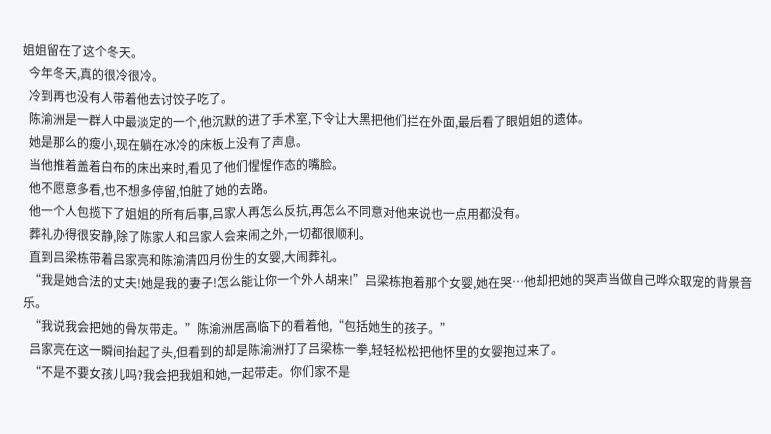姐姐留在了这个冬天。
  今年冬天,真的很冷很冷。
  冷到再也没有人带着他去讨饺子吃了。
  陈渝洲是一群人中最淡定的一个,他沉默的进了手术室,下令让大黑把他们拦在外面,最后看了眼姐姐的遗体。
  她是那么的瘦小,现在躺在冰冷的床板上没有了声息。
  当他推着盖着白布的床出来时,看见了他们惺惺作态的嘴脸。
  他不愿意多看,也不想多停留,怕脏了她的去路。
  他一个人包揽下了姐姐的所有后事,吕家人再怎么反抗,再怎么不同意对他来说也一点用都没有。
  葬礼办得很安静,除了陈家人和吕家人会来闹之外,一切都很顺利。
  直到吕梁栋带着吕家亮和陈渝清四月份生的女婴,大闹葬礼。
  “我是她合法的丈夫!她是我的妻子!怎么能让你一个外人胡来!”吕梁栋抱着那个女婴,她在哭…他却把她的哭声当做自己哗众取宠的背景音乐。
  “我说我会把她的骨灰带走。”陈渝洲居高临下的看着他,“包括她生的孩子。”
  吕家亮在这一瞬间抬起了头,但看到的却是陈渝洲打了吕梁栋一拳,轻轻松松把他怀里的女婴抱过来了。
  “不是不要女孩儿吗?我会把我姐和她,一起带走。你们家不是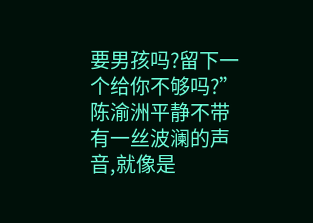要男孩吗?留下一个给你不够吗?”陈渝洲平静不带有一丝波澜的声音,就像是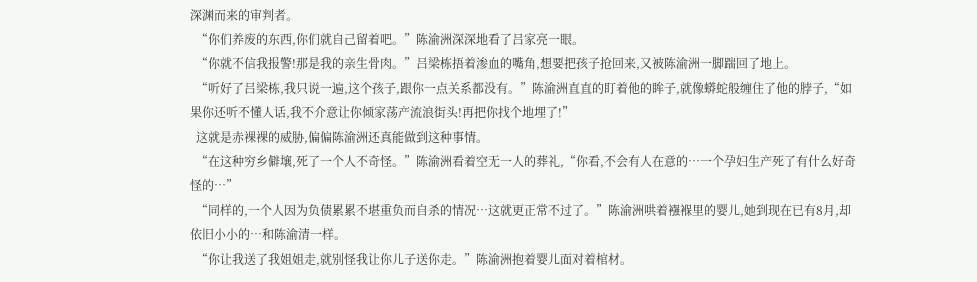深渊而来的审判者。
  “你们养废的东西,你们就自己留着吧。”陈渝洲深深地看了吕家亮一眼。
  “你就不信我报警!那是我的亲生骨肉。”吕梁栋捂着渗血的嘴角,想要把孩子抢回来,又被陈渝洲一脚踹回了地上。
  “听好了吕梁栋,我只说一遍,这个孩子,跟你一点关系都没有。”陈渝洲直直的盯着他的眸子,就像蟒蛇般缠住了他的脖子,“如果你还听不懂人话,我不介意让你倾家荡产流浪街头!再把你找个地埋了!”
  这就是赤裸裸的威胁,偏偏陈渝洲还真能做到这种事情。
  “在这种穷乡僻壤,死了一个人不奇怪。”陈渝洲看着空无一人的葬礼,“你看,不会有人在意的…一个孕妇生产死了有什么好奇怪的…”
  “同样的,一个人因为负债累累不堪重负而自杀的情况…这就更正常不过了。”陈渝洲哄着襁褓里的婴儿,她到现在已有8月,却依旧小小的…和陈渝清一样。
  “你让我送了我姐姐走,就别怪我让你儿子送你走。”陈渝洲抱着婴儿面对着棺材。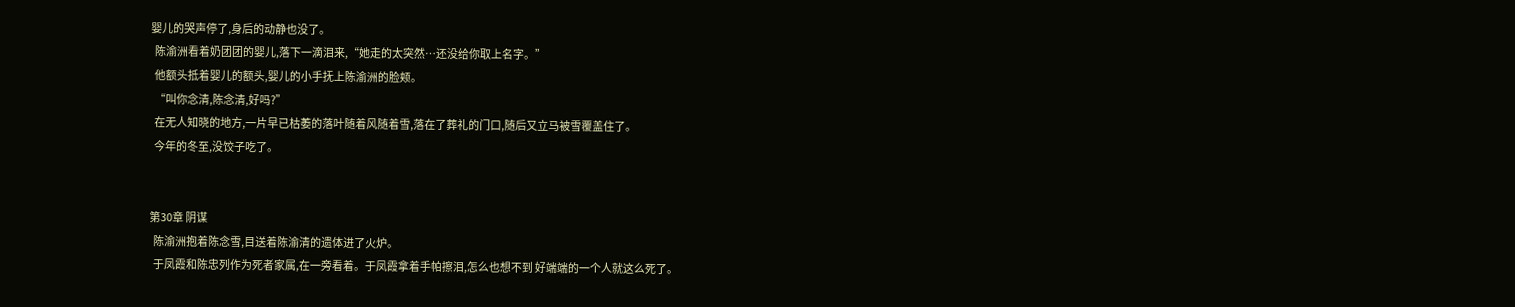婴儿的哭声停了,身后的动静也没了。
  陈渝洲看着奶团团的婴儿,落下一滴泪来,“她走的太突然…还没给你取上名字。”
  他额头抵着婴儿的额头,婴儿的小手抚上陈渝洲的脸颊。
  “叫你念清,陈念清,好吗?”
  在无人知晓的地方,一片早已枯萎的落叶随着风随着雪,落在了葬礼的门口,随后又立马被雪覆盖住了。
  今年的冬至,没饺子吃了。


第30章 阴谋
  陈渝洲抱着陈念雪,目送着陈渝清的遗体进了火炉。
  于凤霞和陈忠列作为死者家属,在一旁看着。于凤霞拿着手帕擦泪,怎么也想不到 好端端的一个人就这么死了。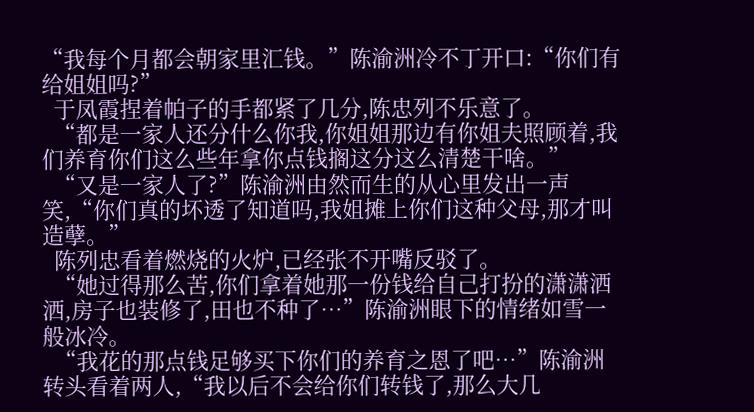“我每个月都会朝家里汇钱。”陈渝洲冷不丁开口:“你们有给姐姐吗?”
  于凤霞捏着帕子的手都紧了几分,陈忠列不乐意了。
  “都是一家人还分什么你我,你姐姐那边有你姐夫照顾着,我们养育你们这么些年拿你点钱搁这分这么清楚干啥。”
  “又是一家人了?”陈渝洲由然而生的从心里发出一声笑,“你们真的坏透了知道吗,我姐摊上你们这种父母,那才叫造孽。”
  陈列忠看着燃烧的火炉,已经张不开嘴反驳了。
  “她过得那么苦,你们拿着她那一份钱给自己打扮的潇潇洒洒,房子也装修了,田也不种了…”陈渝洲眼下的情绪如雪一般冰冷。
  “我花的那点钱足够买下你们的养育之恩了吧…”陈渝洲转头看着两人,“我以后不会给你们转钱了,那么大几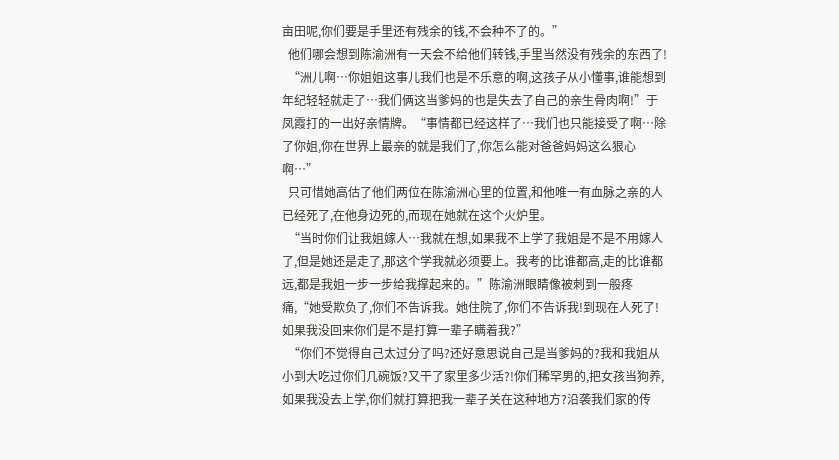亩田呢,你们要是手里还有残余的钱,不会种不了的。”
  他们哪会想到陈渝洲有一天会不给他们转钱,手里当然没有残余的东西了!
  “洲儿啊…你姐姐这事儿我们也是不乐意的啊,这孩子从小懂事,谁能想到年纪轻轻就走了…我们俩这当爹妈的也是失去了自己的亲生骨肉啊!”于凤霞打的一出好亲情牌。“事情都已经这样了…我们也只能接受了啊…除了你姐,你在世界上最亲的就是我们了,你怎么能对爸爸妈妈这么狠心啊…”
  只可惜她高估了他们两位在陈渝洲心里的位置,和他唯一有血脉之亲的人已经死了,在他身边死的,而现在她就在这个火炉里。
  “当时你们让我姐嫁人…我就在想,如果我不上学了我姐是不是不用嫁人了,但是她还是走了,那这个学我就必须要上。我考的比谁都高,走的比谁都远,都是我姐一步一步给我撑起来的。”陈渝洲眼睛像被刺到一般疼痛,“她受欺负了,你们不告诉我。她住院了,你们不告诉我!到现在人死了!如果我没回来你们是不是打算一辈子瞒着我?”
  “你们不觉得自己太过分了吗?还好意思说自己是当爹妈的?我和我姐从小到大吃过你们几碗饭?又干了家里多少活?!你们稀罕男的,把女孩当狗养,如果我没去上学,你们就打算把我一辈子关在这种地方?沿袭我们家的传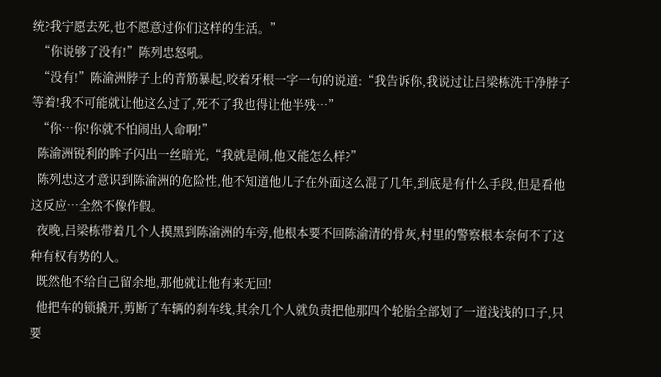统?我宁愿去死,也不愿意过你们这样的生活。”
  “你说够了没有!”陈列忠怒吼。
  “没有!”陈渝洲脖子上的青筋暴起,咬着牙根一字一句的说道:“我告诉你,我说过让吕梁栋洗干净脖子等着!我不可能就让他这么过了,死不了我也得让他半残…”
  “你…你!你就不怕闹出人命啊!”
  陈渝洲锐利的眸子闪出一丝暗光,“我就是闹,他又能怎么样?”
  陈列忠这才意识到陈渝洲的危险性,他不知道他儿子在外面这么混了几年,到底是有什么手段,但是看他这反应…全然不像作假。
  夜晚,吕梁栋带着几个人摸黑到陈渝洲的车旁,他根本要不回陈渝清的骨灰,村里的警察根本奈何不了这种有权有势的人。
  既然他不给自己留余地,那他就让他有来无回!
  他把车的锁撬开,剪断了车辆的刹车线,其余几个人就负责把他那四个轮胎全部划了一道浅浅的口子,只要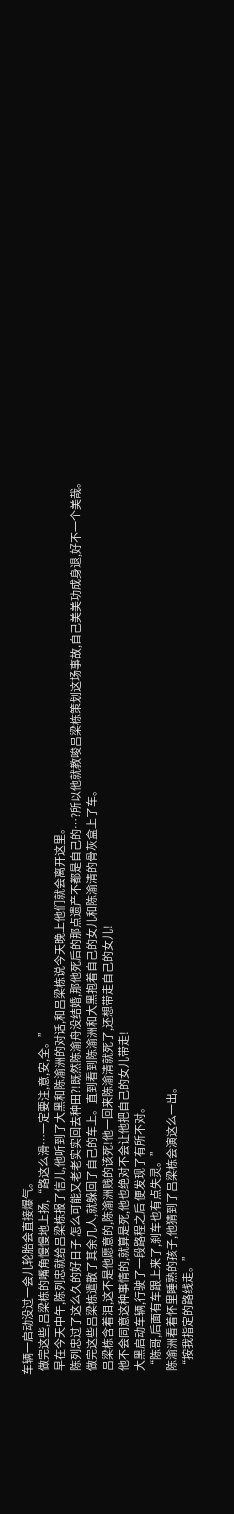车辆一启动没过一会儿轮胎会直接爆气。
  做完这些,吕梁栋的嘴角慢慢地上扬,“路这么滑…一定要注,意,安,全。”
  早在今天中午,陈列忠就给吕梁栋报了信儿,他听到了大黑和陈渝洲的对话,和吕梁栋说今天晚上他们就会离开这里。
  陈列忠过了这么久的好日子 怎么可能又老老实实回去种田?!既然陈渝舟没结婚,那他死后的那点遗产不都是自己的…?所以他就教唆吕梁栋策划这场事故,自己美美功成身退,好不一个美哉。
  做完这些吕梁栋遣散了其余几人,就躲回了自己的车上。直到看到陈渝洲和大黑抱着自己的女儿和陈渝清的骨灰盒上了车。
  吕梁栋含着泪,这不是他愿意的,陈渝洲贱的该死!他一回来陈渝清就死了,还想带走自己的女儿!
  他不会同意这种事情的,就算是死,他也绝对不会让他把自己的女儿带走!
  大黑启动车辆,行驶了一段路程之后 便发现了有所不对。
  “陈哥,后面有车跟上来了,刹车也有点失灵。”
  陈渝洲看着怀里睡熟的孩子,他猜到了吕梁栋会演这么一出。
  “按我指定的路线走。”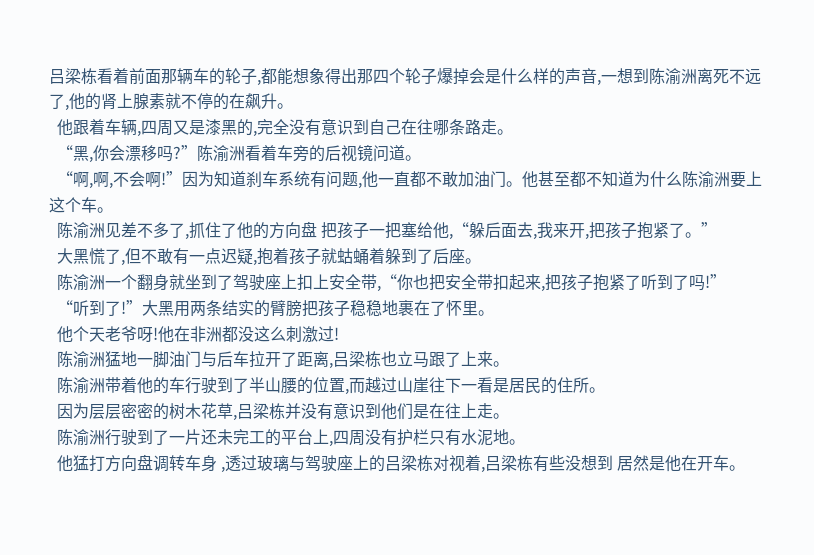吕梁栋看着前面那辆车的轮子,都能想象得出那四个轮子爆掉会是什么样的声音,一想到陈渝洲离死不远了,他的肾上腺素就不停的在飙升。
  他跟着车辆,四周又是漆黑的,完全没有意识到自己在往哪条路走。
  “黑,你会漂移吗?”陈渝洲看着车旁的后视镜问道。
  “啊,啊,不会啊!”因为知道刹车系统有问题,他一直都不敢加油门。他甚至都不知道为什么陈渝洲要上这个车。
  陈渝洲见差不多了,抓住了他的方向盘 把孩子一把塞给他,“躲后面去,我来开,把孩子抱紧了。”
  大黑慌了,但不敢有一点迟疑,抱着孩子就蛄蛹着躲到了后座。
  陈渝洲一个翻身就坐到了驾驶座上扣上安全带,“你也把安全带扣起来,把孩子抱紧了听到了吗!”
  “听到了!”大黑用两条结实的臂膀把孩子稳稳地裹在了怀里。
  他个天老爷呀!他在非洲都没这么刺激过!
  陈渝洲猛地一脚油门与后车拉开了距离,吕梁栋也立马跟了上来。
  陈渝洲带着他的车行驶到了半山腰的位置,而越过山崖往下一看是居民的住所。
  因为层层密密的树木花草,吕梁栋并没有意识到他们是在往上走。
  陈渝洲行驶到了一片还未完工的平台上,四周没有护栏只有水泥地。
  他猛打方向盘调转车身 ,透过玻璃与驾驶座上的吕梁栋对视着,吕梁栋有些没想到 居然是他在开车。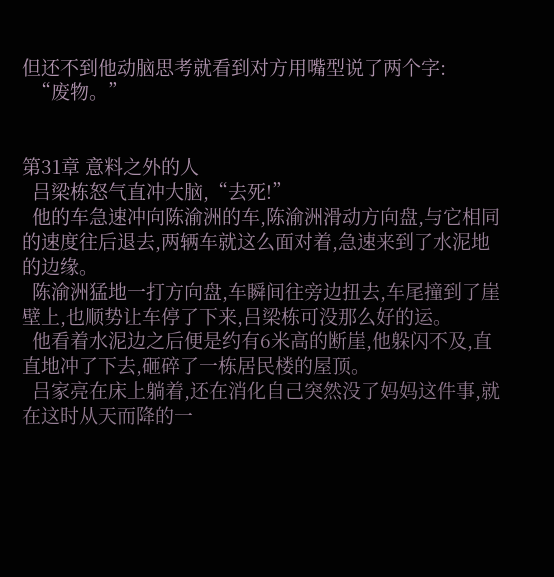但还不到他动脑思考就看到对方用嘴型说了两个字:
  “废物。”


第31章 意料之外的人
  吕梁栋怒气直冲大脑,“去死!”
  他的车急速冲向陈渝洲的车,陈渝洲滑动方向盘,与它相同的速度往后退去,两辆车就这么面对着,急速来到了水泥地的边缘。
  陈渝洲猛地一打方向盘,车瞬间往旁边扭去,车尾撞到了崖壁上,也顺势让车停了下来,吕梁栋可没那么好的运。
  他看着水泥边之后便是约有6米高的断崖,他躲闪不及,直直地冲了下去,砸碎了一栋居民楼的屋顶。
  吕家亮在床上躺着,还在消化自己突然没了妈妈这件事,就在这时从天而降的一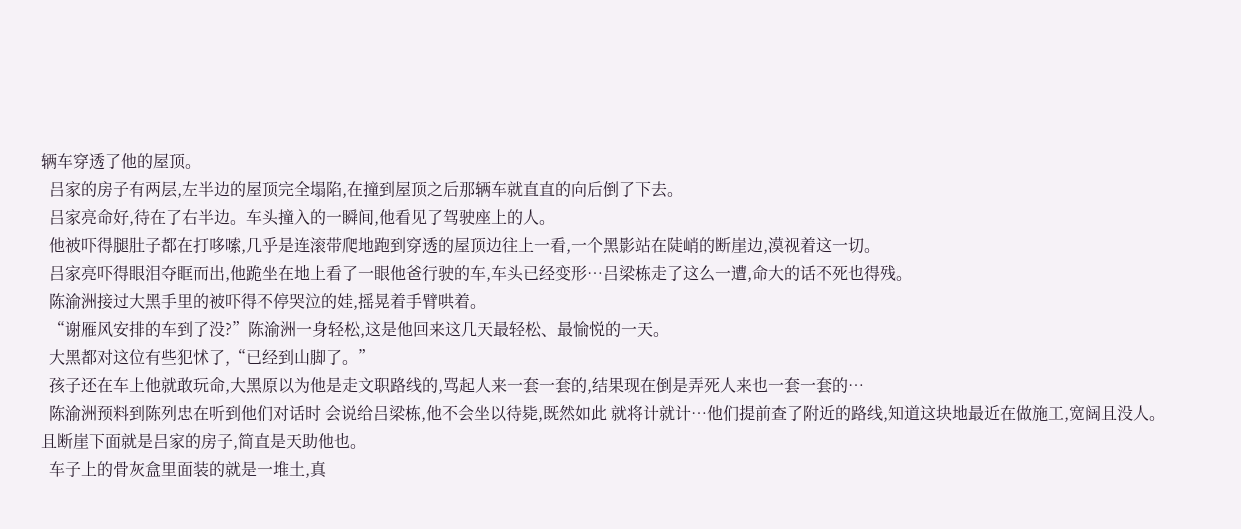辆车穿透了他的屋顶。
  吕家的房子有两层,左半边的屋顶完全塌陷,在撞到屋顶之后那辆车就直直的向后倒了下去。
  吕家亮命好,待在了右半边。车头撞入的一瞬间,他看见了驾驶座上的人。
  他被吓得腿肚子都在打哆嗦,几乎是连滚带爬地跑到穿透的屋顶边往上一看,一个黑影站在陡峭的断崖边,漠视着这一切。
  吕家亮吓得眼泪夺眶而出,他跪坐在地上看了一眼他爸行驶的车,车头已经变形…吕梁栋走了这么一遭,命大的话不死也得残。
  陈渝洲接过大黑手里的被吓得不停哭泣的娃,摇晃着手臂哄着。
  “谢雁风安排的车到了没?”陈渝洲一身轻松,这是他回来这几天最轻松、最愉悦的一天。
  大黑都对这位有些犯怵了,“已经到山脚了。”
  孩子还在车上他就敢玩命,大黑原以为他是走文职路线的,骂起人来一套一套的,结果现在倒是弄死人来也一套一套的…
  陈渝洲预料到陈列忠在听到他们对话时 会说给吕梁栋,他不会坐以待毙,既然如此 就将计就计…他们提前查了附近的路线,知道这块地最近在做施工,宽阔且没人。且断崖下面就是吕家的房子,简直是天助他也。
  车子上的骨灰盒里面装的就是一堆土,真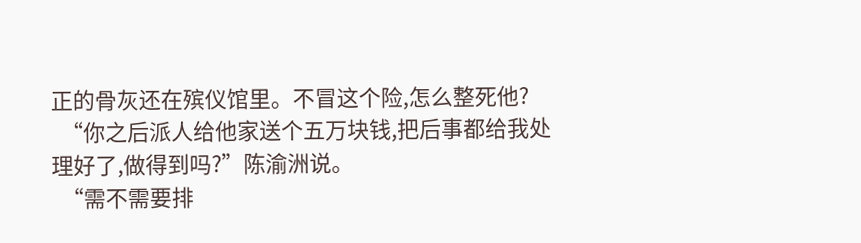正的骨灰还在殡仪馆里。不冒这个险,怎么整死他?
  “你之后派人给他家送个五万块钱,把后事都给我处理好了,做得到吗?”陈渝洲说。
  “需不需要排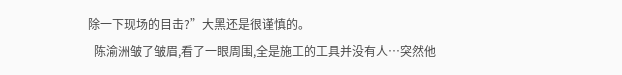除一下现场的目击?”大黑还是很谨慎的。
  陈渝洲皱了皱眉,看了一眼周围,全是施工的工具并没有人…突然他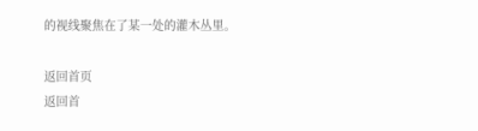的视线聚焦在了某一处的灌木丛里。

返回首页
返回首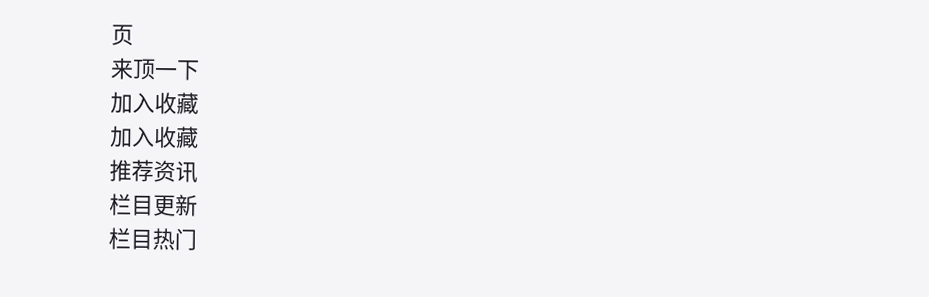页
来顶一下
加入收藏
加入收藏
推荐资讯
栏目更新
栏目热门